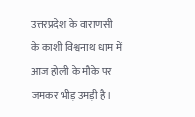उत्तरप्रदेश के वाराणसी के काशी विश्वनाथ धाम में आज होली के मौके पर जमकर भीड़ उमड़ी है।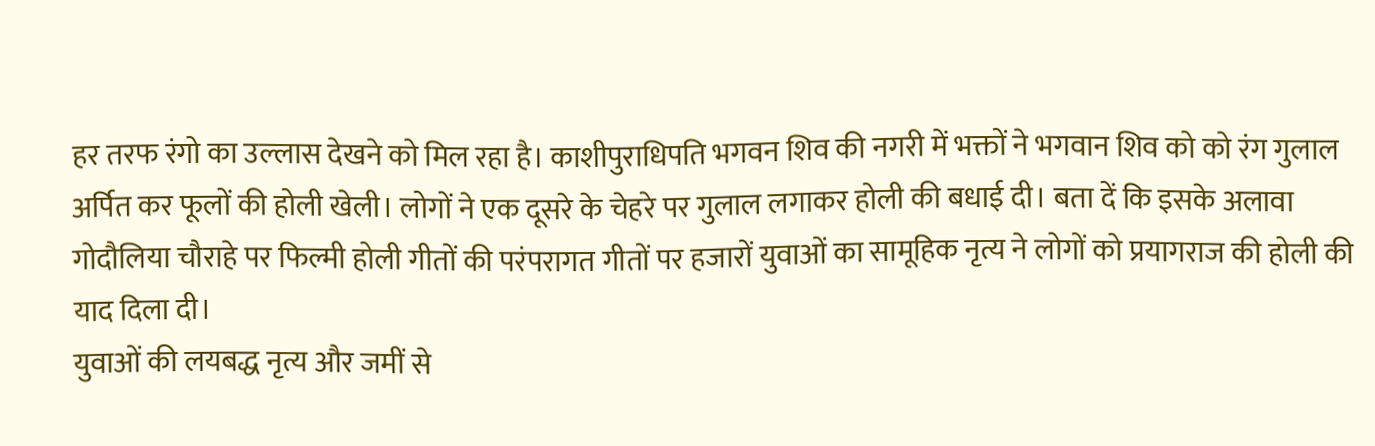हर तरफ रंगो का उल्लास देखने को मिल रहा है। काशीपुराधिपति भगवन शिव की नगरी में भक्तों ने भगवान शिव को को रंग गुलाल अर्पित कर फूलों की होली खेली। लोगों ने एक दूसरे के चेहरे पर गुलाल लगाकर होली की बधाई दी। बता दें कि इसके अलावा गोदौलिया चौराहे पर फिल्मी होली गीतों की परंपरागत गीतों पर हजारों युवाओं का सामूहिक नृत्य ने लोगों को प्रयागराज की होली की याद दिला दी।
युवाओं की लयबद्ध नृत्य और जमीं से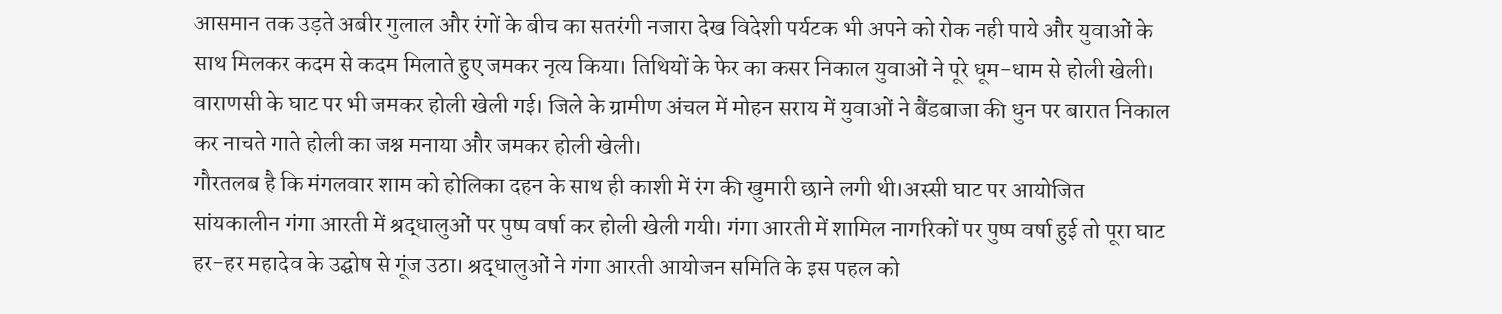आसमान तक उड़ते अबीर गुलाल और रंगों के बीच का सतरंगी नजारा देख विदेशी पर्यटक भी अपने को रोक नही पाये और युवाओं के साथ मिलकर कदम से कदम मिलाते हुए जमकर नृत्य किया। तिथियों के फेर का कसर निकाल युवाओं ने पूरे धूम-धाम से होली खेली। वाराणसी के घाट पर भी जमकर होली खेली गई। जिले के ग्रामीण अंचल में मोहन सराय में युवाओं ने बैंडबाजा की धुन पर बारात निकाल कर नाचते गाते होली का जश्न मनाया और जमकर होली खेली।
गौरतलब है कि मंगलवार शाम को होलिका दहन के साथ ही काशी में रंग की खुमारी छाने लगी थी।अस्सी घाट पर आयोजित सांयकालीन गंगा आरती में श्रद्धालुओं पर पुष्प वर्षा कर होली खेली गयी। गंगा आरती में शामिल नागरिकों पर पुष्प वर्षा हुई तो पूरा घाट हर-हर महादेव के उद्घोष से गूंज उठा। श्रद्धालुओं ने गंगा आरती आयोजन समिति के इस पहल को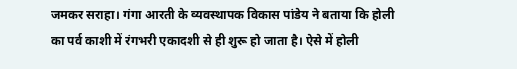जमकर सराहा। गंगा आरती के व्यवस्थापक विकास पांडेय ने बताया कि होली का पर्व काशी में रंगभरी एकादशी से ही शुरू हो जाता है। ऐसे में होली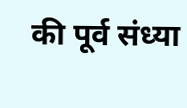की पूर्व संध्या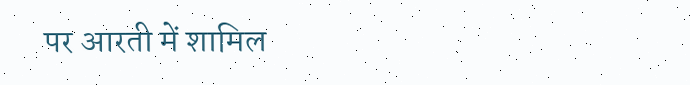पर आरती में शामिल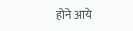होने आये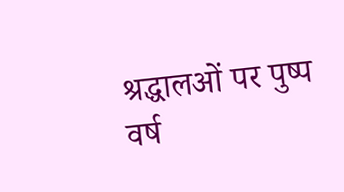श्रद्धालओं पर पुष्प वर्ष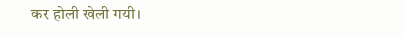कर होली खेली गयी।